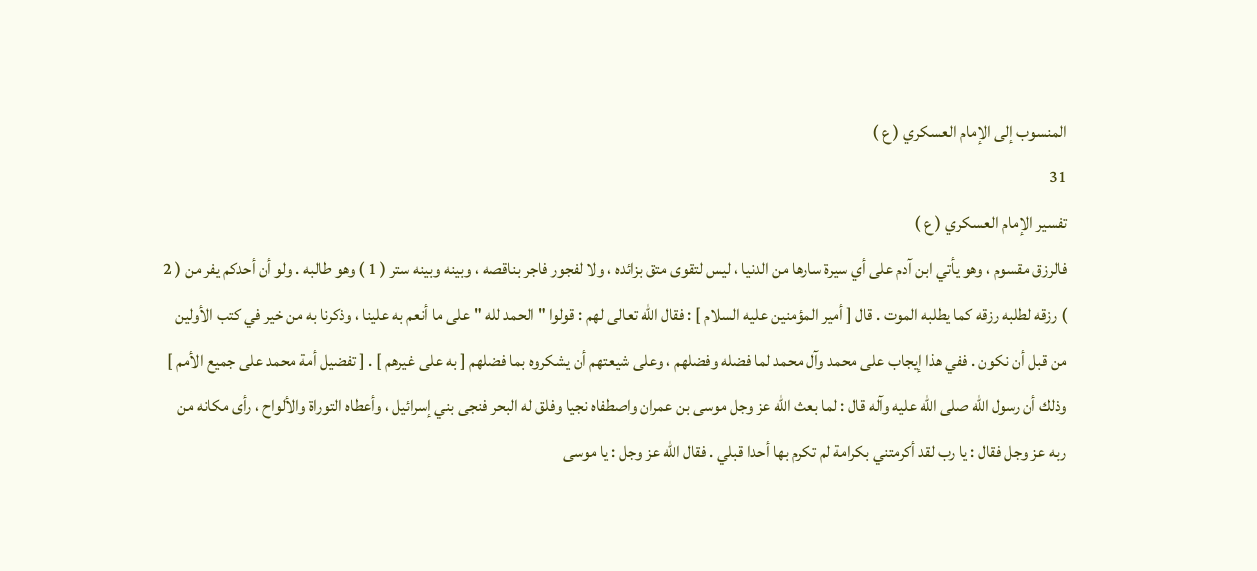المنسوب إلى الإمام العسكري ( ع )
31
تفسير الإمام العسكري ( ع )
فالرزق مقسوم ، وهو يأتي ابن آدم على أي سيرة سارها من الدنيا ، ليس لتقوى متق بزائده ، ولا لفجور فاجر بناقصه ، وبينه وبينه ستر ( 1 ) وهو طالبه . ولو أن أحدكم يفر من ( 2 ) رزقه لطلبه رزقه كما يطلبه الموت . قال [ أمير المؤمنين عليه السلام ] : فقال الله تعالى لهم : قولوا " الحمد لله " على ما أنعم به علينا ، وذكرنا به من خير في كتب الأولين من قبل أن نكون . ففي هذا إيجاب على محمد وآل محمد لما فضله وفضلهم ، وعلى شيعتهم أن يشكروه بما فضلهم [ به على غيرهم ] . [ تفضيل أمة محمد على جميع الأمم ] وذلك أن رسول الله صلى الله عليه وآله قال : لما بعث الله عز وجل موسى بن عمران واصطفاه نجيا وفلق له البحر فنجى بني إسرائيل ، وأعطاه التوراة والألواح ، رأى مكانه من ربه عز وجل فقال : يا رب لقد أكرمتني بكرامة لم تكرم بها أحدا قبلي . فقال الله عز وجل : يا موسى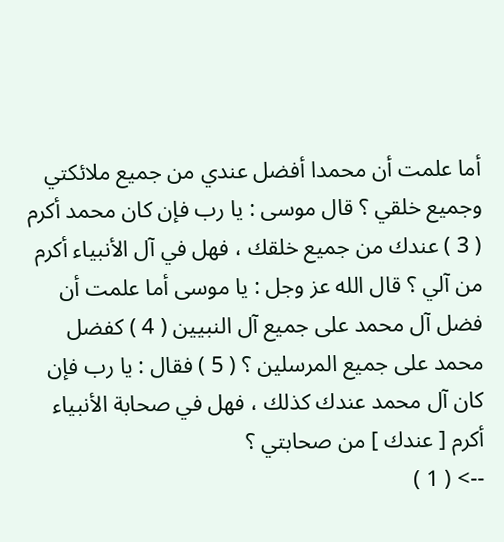أما علمت أن محمدا أفضل عندي من جميع ملائكتي وجميع خلقي ؟ قال موسى : يا رب فإن كان محمد أكرم ( 3 ) عندك من جميع خلقك ، فهل في آل الأنبياء أكرم من آلي ؟ قال الله عز وجل : يا موسى أما علمت أن فضل آل محمد على جميع آل النبيين ( 4 ) كفضل محمد على جميع المرسلين ؟ ( 5 ) فقال : يا رب فإن كان آل محمد عندك كذلك ، فهل في صحابة الأنبياء أكرم [ عندك ] من صحابتي ؟
--> ( 1 )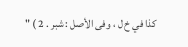كذا في خ ل ، وفى الأصل : شبر . 2 ) "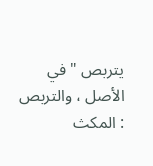يتربص " في الأصل ، والتربص : المكث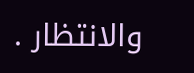والانتظار .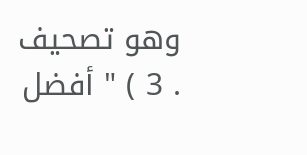وهو تصحيف . 3 ) " أفضل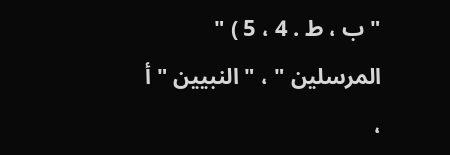" ب ، ط . 4 ، 5 ) " المرسلين " ، " النبيين " أ ،